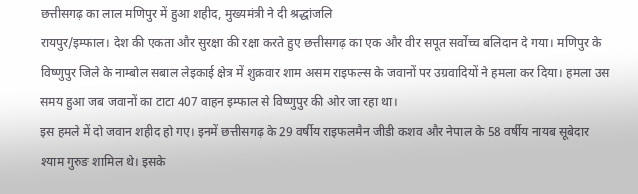छत्तीसगढ़ का लाल मणिपुर में हुआ शहीद, मुख्यमंत्री ने दी श्रद्धांजलि
रायपुर/इम्फाल। देश की एकता और सुरक्षा की रक्षा करते हुए छत्तीसगढ़ का एक और वीर सपूत सर्वोच्च बलिदान दे गया। मणिपुर के विष्णुपुर जिले के नाम्बोल सबाल लेइकाई क्षेत्र में शुक्रवार शाम असम राइफल्स के जवानों पर उग्रवादियों ने हमला कर दिया। हमला उस समय हुआ जब जवानों का टाटा 407 वाहन इम्फाल से विष्णुपुर की ओर जा रहा था।
इस हमले में दो जवान शहीद हो गए। इनमें छत्तीसगढ़ के 29 वर्षीय राइफलमैन जीडी कशव और नेपाल के 58 वर्षीय नायब सूबेदार श्याम गुरुङ शामिल थे। इसके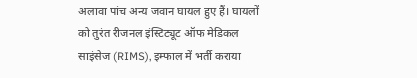अलावा पांच अन्य जवान घायल हुए हैं। घायलों को तुरंत रीजनल इंस्टिट्यूट ऑफ मेडिकल साइंसेज (RIMS), इम्फाल में भर्ती कराया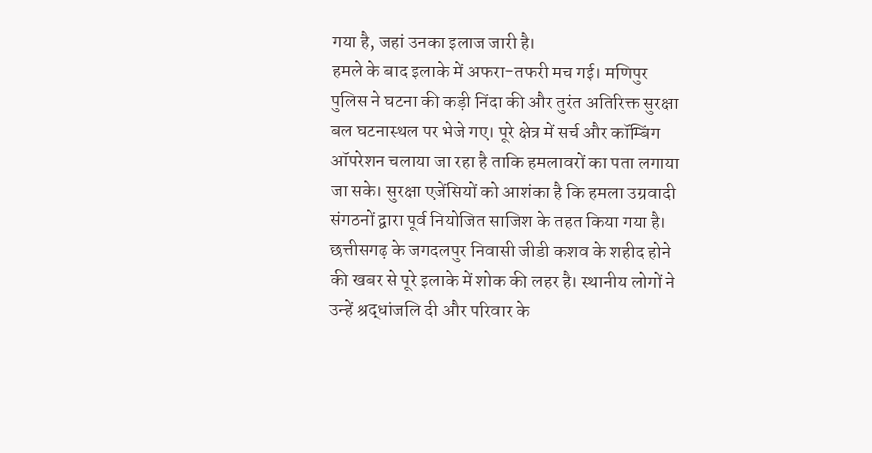गया है, जहां उनका इलाज जारी है।
हमले के बाद इलाके में अफरा-तफरी मच गई। मणिपुर पुलिस ने घटना की कड़ी निंदा की और तुरंत अतिरिक्त सुरक्षा बल घटनास्थल पर भेजे गए। पूरे क्षेत्र में सर्च और कॉम्बिंग ऑपरेशन चलाया जा रहा है ताकि हमलावरों का पता लगाया जा सके। सुरक्षा एजेंसियों को आशंका है कि हमला उग्रवादी संगठनों द्वारा पूर्व नियोजित साजिश के तहत किया गया है।
छत्तीसगढ़ के जगदलपुर निवासी जीडी कशव के शहीद होने की खबर से पूरे इलाके में शोक की लहर है। स्थानीय लोगों ने उन्हें श्रद्धांजलि दी और परिवार के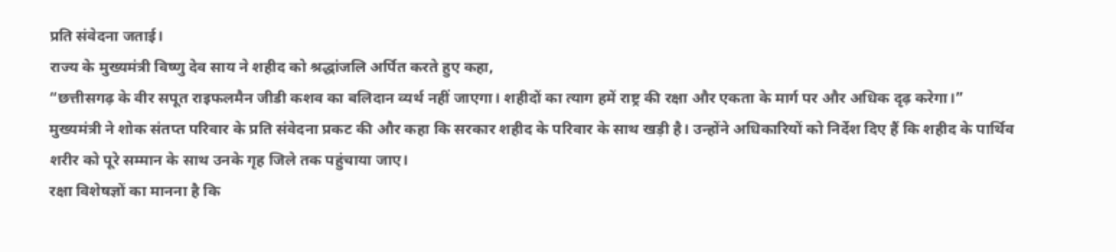प्रति संवेदना जताई।
राज्य के मुख्यमंत्री विष्णु देव साय ने शहीद को श्रद्धांजलि अर्पित करते हुए कहा,
“छत्तीसगढ़ के वीर सपूत राइफलमैन जीडी कशव का बलिदान व्यर्थ नहीं जाएगा। शहीदों का त्याग हमें राष्ट्र की रक्षा और एकता के मार्ग पर और अधिक दृढ़ करेगा।”
मुख्यमंत्री ने शोक संतप्त परिवार के प्रति संवेदना प्रकट की और कहा कि सरकार शहीद के परिवार के साथ खड़ी है। उन्होंने अधिकारियों को निर्देश दिए हैं कि शहीद के पार्थिव शरीर को पूरे सम्मान के साथ उनके गृह जिले तक पहुंचाया जाए।
रक्षा विशेषज्ञों का मानना है कि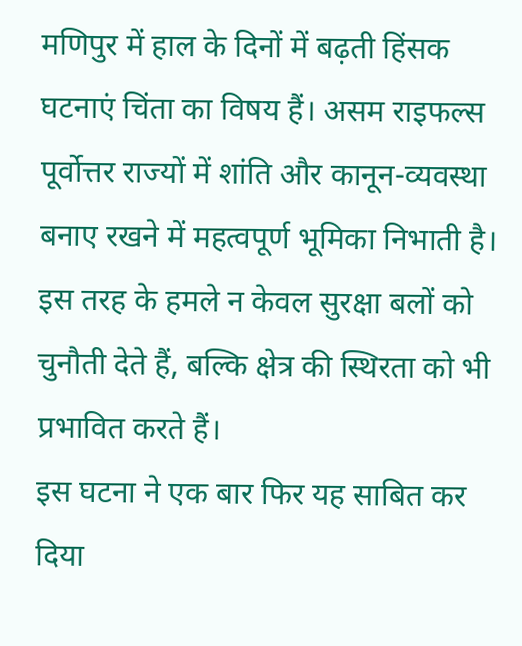मणिपुर में हाल के दिनों में बढ़ती हिंसक घटनाएं चिंता का विषय हैं। असम राइफल्स पूर्वोत्तर राज्यों में शांति और कानून-व्यवस्था बनाए रखने में महत्वपूर्ण भूमिका निभाती है। इस तरह के हमले न केवल सुरक्षा बलों को चुनौती देते हैं, बल्कि क्षेत्र की स्थिरता को भी प्रभावित करते हैं।
इस घटना ने एक बार फिर यह साबित कर दिया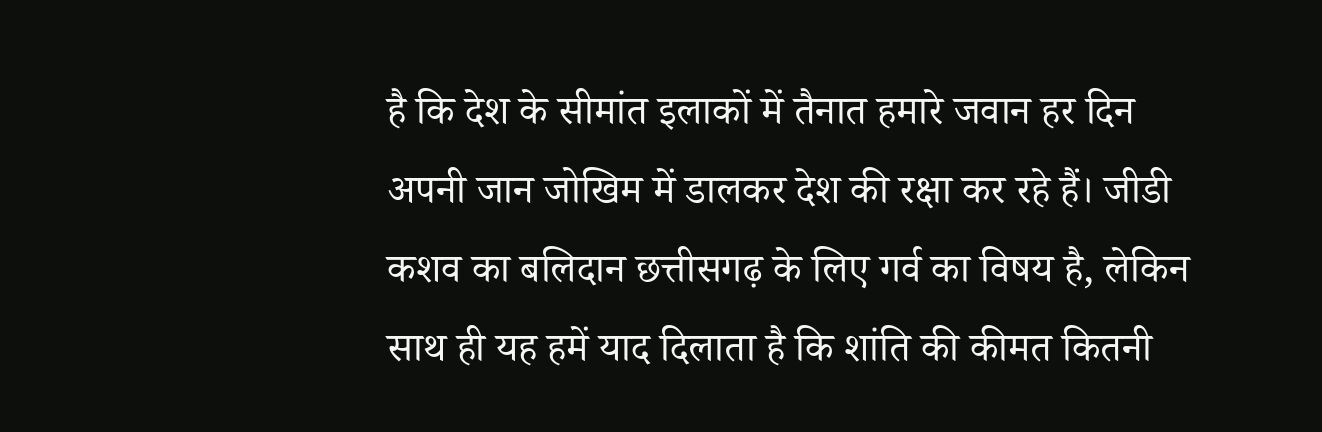है कि देश के सीमांत इलाकों में तैनात हमारे जवान हर दिन अपनी जान जोखिम में डालकर देश की रक्षा कर रहे हैं। जीडी कशव का बलिदान छत्तीसगढ़ के लिए गर्व का विषय है, लेकिन साथ ही यह हमें याद दिलाता है कि शांति की कीमत कितनी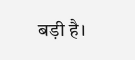बड़ी है।